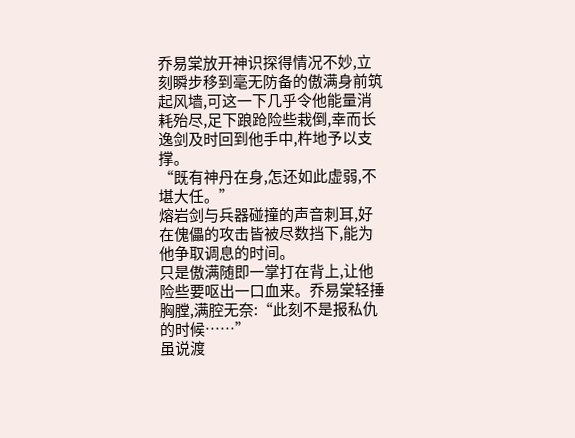乔易棠放开神识探得情况不妙,立刻瞬步移到毫无防备的傲满身前筑起风墙,可这一下几乎令他能量消耗殆尽,足下踉跄险些栽倒,幸而长逸剑及时回到他手中,杵地予以支撑。
“既有神丹在身,怎还如此虚弱,不堪大任。”
熔岩剑与兵器碰撞的声音刺耳,好在傀儡的攻击皆被尽数挡下,能为他争取调息的时间。
只是傲满随即一掌打在背上,让他险些要呕出一口血来。乔易棠轻捶胸膛,满腔无奈:“此刻不是报私仇的时候……”
虽说渡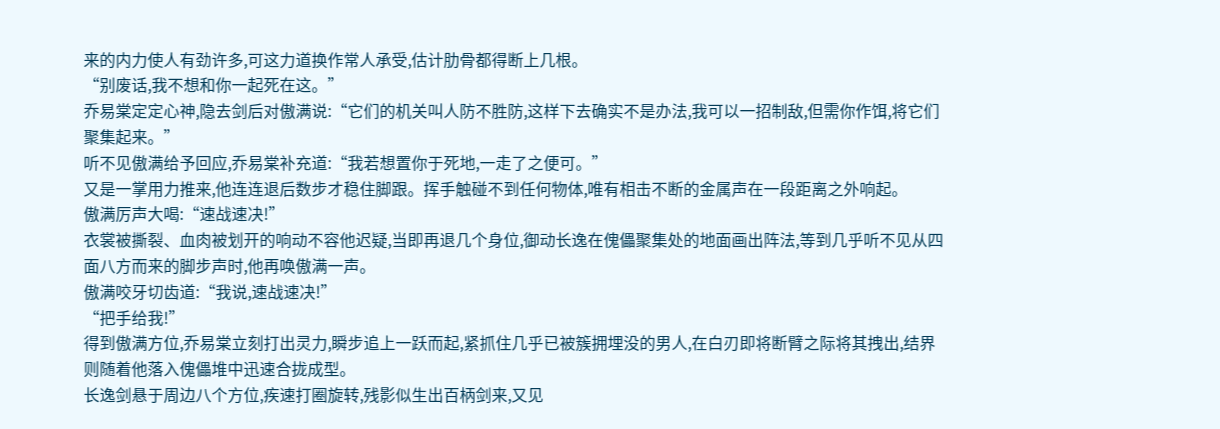来的内力使人有劲许多,可这力道换作常人承受,估计肋骨都得断上几根。
“别废话,我不想和你一起死在这。”
乔易棠定定心神,隐去剑后对傲满说:“它们的机关叫人防不胜防,这样下去确实不是办法,我可以一招制敌,但需你作饵,将它们聚集起来。”
听不见傲满给予回应,乔易棠补充道:“我若想置你于死地,一走了之便可。”
又是一掌用力推来,他连连退后数步才稳住脚跟。挥手触碰不到任何物体,唯有相击不断的金属声在一段距离之外响起。
傲满厉声大喝:“速战速决!”
衣裳被撕裂、血肉被划开的响动不容他迟疑,当即再退几个身位,御动长逸在傀儡聚集处的地面画出阵法,等到几乎听不见从四面八方而来的脚步声时,他再唤傲满一声。
傲满咬牙切齿道:“我说,速战速决!”
“把手给我!”
得到傲满方位,乔易棠立刻打出灵力,瞬步追上一跃而起,紧抓住几乎已被簇拥埋没的男人,在白刃即将断臂之际将其拽出,结界则随着他落入傀儡堆中迅速合拢成型。
长逸剑悬于周边八个方位,疾速打圈旋转,残影似生出百柄剑来,又见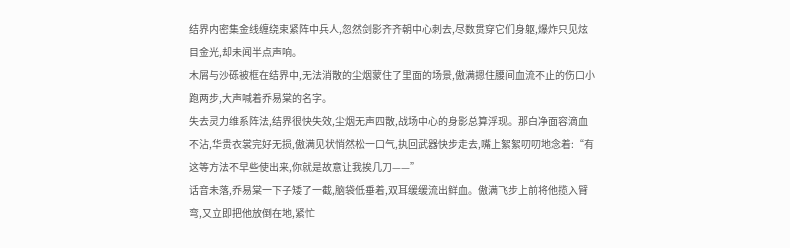结界内密集金线缠绕束紧阵中兵人,忽然剑影齐齐朝中心刺去,尽数贯穿它们身躯,爆炸只见炫目金光,却未闻半点声响。
木屑与沙砾被框在结界中,无法消散的尘烟蒙住了里面的场景,傲满摁住腰间血流不止的伤口小跑两步,大声喊着乔易棠的名字。
失去灵力维系阵法,结界很快失效,尘烟无声四散,战场中心的身影总算浮现。那白净面容滴血不沾,华贵衣裳完好无损,傲满见状悄然松一口气,执回武器快步走去,嘴上絮絮叨叨地念着:“有这等方法不早些使出来,你就是故意让我挨几刀——”
话音未落,乔易棠一下子矮了一截,脑袋低垂着,双耳缓缓流出鲜血。傲满飞步上前将他揽入臂弯,又立即把他放倒在地,紧忙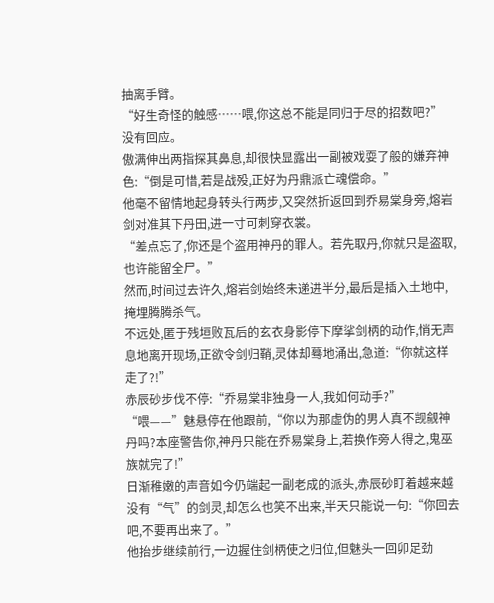抽离手臂。
“好生奇怪的触感……喂,你这总不能是同归于尽的招数吧?”
没有回应。
傲满伸出两指探其鼻息,却很快显露出一副被戏耍了般的嫌弃神色:“倒是可惜,若是战殁,正好为丹鼎派亡魂偿命。”
他毫不留情地起身转头行两步,又突然折返回到乔易棠身旁,熔岩剑对准其下丹田,进一寸可刺穿衣裳。
“差点忘了,你还是个盗用神丹的罪人。若先取丹,你就只是盗取,也许能留全尸。”
然而,时间过去许久,熔岩剑始终未递进半分,最后是插入土地中,掩埋腾腾杀气。
不远处,匿于残垣败瓦后的玄衣身影停下摩挲剑柄的动作,悄无声息地离开现场,正欲令剑归鞘,灵体却蓦地涌出,急道:“你就这样走了?!”
赤辰砂步伐不停:“乔易棠非独身一人,我如何动手?”
“喂——”魅悬停在他跟前,“你以为那虚伪的男人真不觊觎神丹吗?本座警告你,神丹只能在乔易棠身上,若换作旁人得之,鬼巫族就完了!”
日渐稚嫩的声音如今仍端起一副老成的派头,赤辰砂盯着越来越没有“气”的剑灵,却怎么也笑不出来,半天只能说一句:“你回去吧,不要再出来了。”
他抬步继续前行,一边握住剑柄使之归位,但魅头一回卯足劲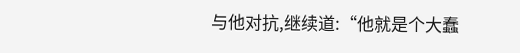与他对抗,继续道:“他就是个大蠢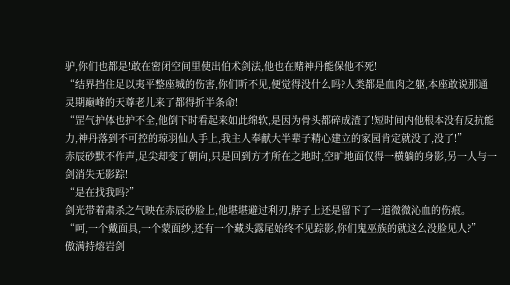驴,你们也都是!敢在密闭空间里使出伯术剑法,他也在赌神丹能保他不死!
“结界挡住足以夷平整座城的伤害,你们听不见,便觉得没什么吗?人类都是血肉之躯,本座敢说那通灵期巅峰的天尊老儿来了都得折半条命!
“罡气护体也护不全,他倒下时看起来如此绵软,是因为骨头都碎成渣了!短时间内他根本没有反抗能力,神丹落到不可控的琼羽仙人手上,我主人奉献大半辈子精心建立的家园肯定就没了,没了!”
赤辰砂默不作声,足尖却变了朝向,只是回到方才所在之地时,空旷地面仅得一横躺的身影,另一人与一剑消失无影踪!
“是在找我吗?”
剑光带着肃杀之气映在赤辰砂脸上,他堪堪避过利刃,脖子上还是留下了一道微微沁血的伤痕。
“呵,一个戴面具,一个蒙面纱,还有一个藏头露尾始终不见踪影,你们鬼巫族的就这么没脸见人?”
傲满持熔岩剑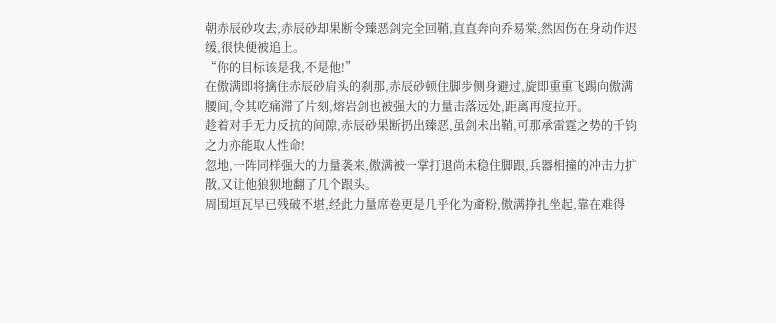朝赤辰砂攻去,赤辰砂却果断令臻恶剑完全回鞘,直直奔向乔易棠,然因伤在身动作迟缓,很快便被追上。
“你的目标该是我,不是他!”
在傲满即将擒住赤辰砂肩头的刹那,赤辰砂顿住脚步侧身避过,旋即重重飞踢向傲满腰间,令其吃痛滞了片刻,熔岩剑也被强大的力量击落远处,距离再度拉开。
趁着对手无力反抗的间隙,赤辰砂果断扔出臻恶,虽剑未出鞘,可那承雷霆之势的千钧之力亦能取人性命!
忽地,一阵同样强大的力量袭来,傲满被一掌打退尚未稳住脚跟,兵器相撞的冲击力扩散,又让他狼狈地翻了几个跟头。
周围垣瓦早已残破不堪,经此力量席卷更是几乎化为齑粉,傲满挣扎坐起,靠在难得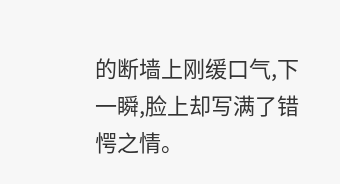的断墙上刚缓口气,下一瞬,脸上却写满了错愕之情。